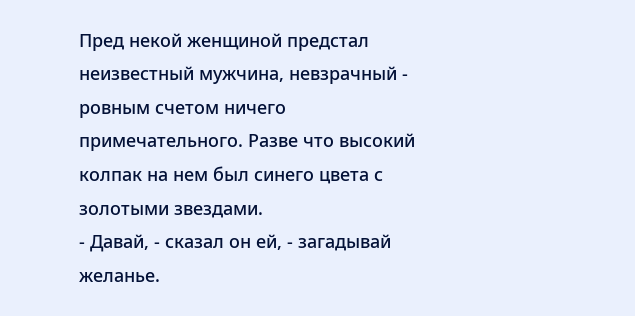Пред некой женщиной предстал неизвестный мужчина, невзрачный - ровным счетом ничего примечательного. Разве что высокий колпак на нем был синего цвета с золотыми звездами.
- Давай, - сказал он ей, - загадывай желанье.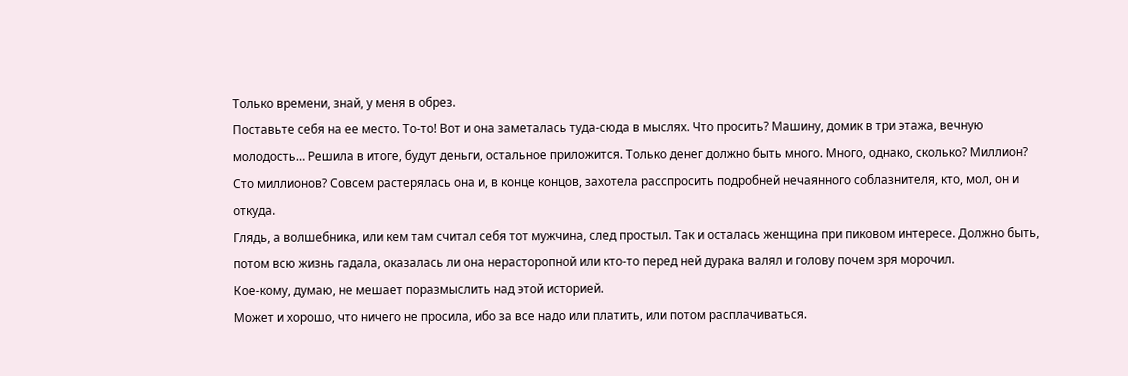Только времени, знай, у меня в обрез.
Поставьте себя на ее место. То-то! Вот и она заметалась туда-сюда в мыслях. Что просить? Машину, домик в три этажа, вечную молодость… Решила в итоге, будут деньги, остальное приложится. Только денег должно быть много. Много, однако, сколько? Миллион? Сто миллионов? Совсем растерялась она и, в конце концов, захотела расспросить подробней нечаянного соблазнителя, кто, мол, он и откуда.
Глядь, а волшебника, или кем там считал себя тот мужчина, след простыл. Так и осталась женщина при пиковом интересе. Должно быть, потом всю жизнь гадала, оказалась ли она нерасторопной или кто-то перед ней дурака валял и голову почем зря морочил.
Кое-кому, думаю, не мешает поразмыслить над этой историей.
Может и хорошо, что ничего не просила, ибо за все надо или платить, или потом расплачиваться.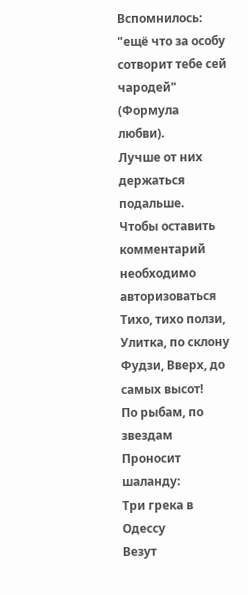Вспомнилось: "ещё что за особу сотворит тебе сей чародей" (Формула любви).
Лучше от них держаться подальше.
Чтобы оставить комментарий необходимо авторизоваться
Тихо, тихо ползи, Улитка, по склону Фудзи, Вверх, до самых высот!
По рыбам, по звездам
Проносит шаланду:
Три грека в Одессу
Везут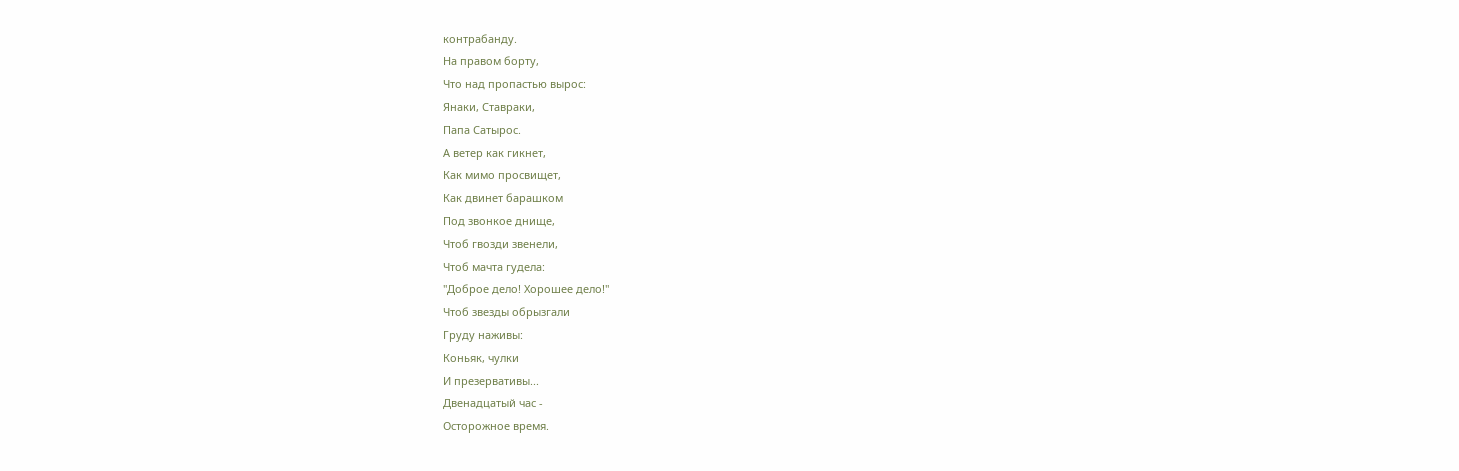контрабанду.
На правом борту,
Что над пропастью вырос:
Янаки, Ставраки,
Папа Сатырос.
А ветер как гикнет,
Как мимо просвищет,
Как двинет барашком
Под звонкое днище,
Чтоб гвозди звенели,
Чтоб мачта гудела:
"Доброе дело! Хорошее дело!"
Чтоб звезды обрызгали
Груду наживы:
Коньяк, чулки
И презервативы...
Двенадцатый час -
Осторожное время.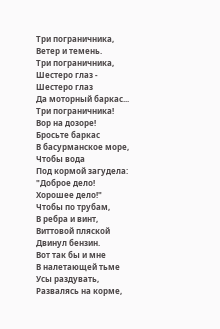Три пограничника,
Ветер и темень.
Три пограничника,
Шестеро глаз -
Шестеро глаз
Да моторный баркас...
Три пограничника!
Вор на дозоре!
Бросьте баркас
В басурманское море,
Чтобы вода
Под кормой загудела:
"Доброе дело!
Хорошее дело!"
Чтобы по трубам,
В ребра и винт,
Виттовой пляской
Двинул бензин.
Вот так бы и мне
В налетающей тьме
Усы раздувать,
Развалясь на корме,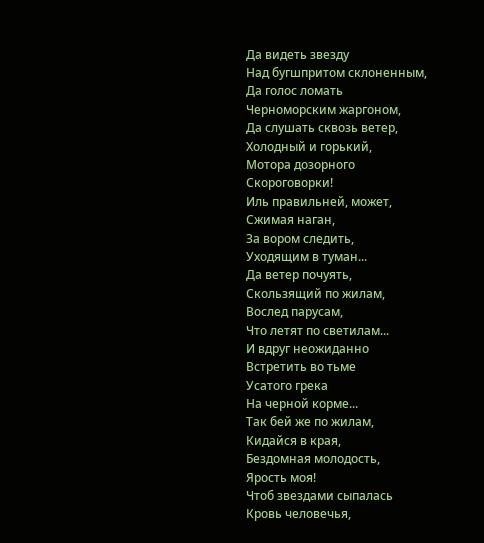Да видеть звезду
Над бугшпритом склоненным,
Да голос ломать
Черноморским жаргоном,
Да слушать сквозь ветер,
Холодный и горький,
Мотора дозорного
Скороговорки!
Иль правильней, может,
Сжимая наган,
За вором следить,
Уходящим в туман...
Да ветер почуять,
Скользящий по жилам,
Вослед парусам,
Что летят по светилам...
И вдруг неожиданно
Встретить во тьме
Усатого грека
На черной корме...
Так бей же по жилам,
Кидайся в края,
Бездомная молодость,
Ярость моя!
Чтоб звездами сыпалась
Кровь человечья,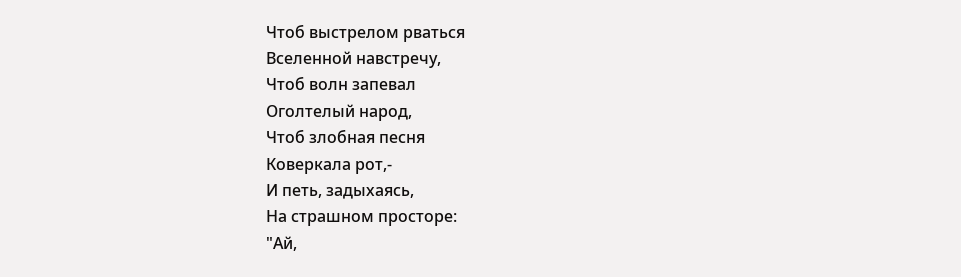Чтоб выстрелом рваться
Вселенной навстречу,
Чтоб волн запевал
Оголтелый народ,
Чтоб злобная песня
Коверкала рот,-
И петь, задыхаясь,
На страшном просторе:
"Ай,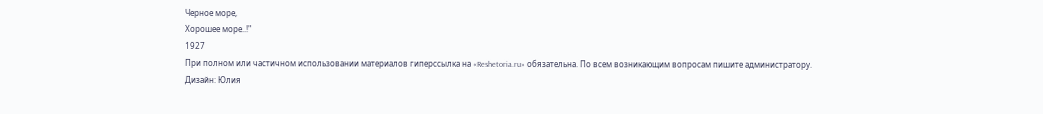Черное море,
Хорошее море..!"
1927
При полном или частичном использовании материалов гиперссылка на «Reshetoria.ru» обязательна. По всем возникающим вопросам пишите администратору.
Дизайн: Юлия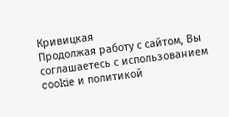Кривицкая
Продолжая работу с сайтом, Вы соглашаетесь с использованием cookie и политикой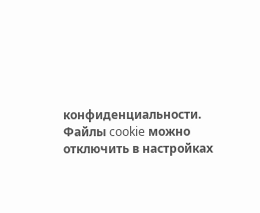конфиденциальности. Файлы cookie можно отключить в настройках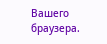Вашего браузера.